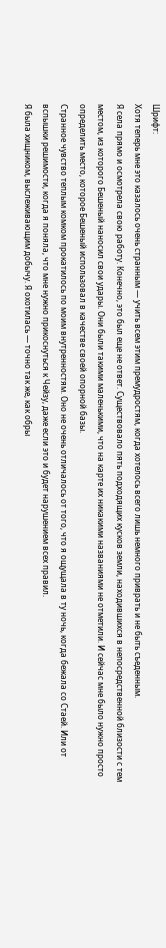Шрифт:
Хотя теперь мне это казалось очень странным — учить всем этим премудростям, когда хотелось всего лишь немного приврать и не быть съеденным.
Я села прямо и осмотрела свою работу. Конечно, это был еще не ответ. Существовало пять подходящих кусков земли, находившихся в непосредственной близости с тем местом, из которого Бешеный наносил свои удары. Они были такими маленькими, что на карте их никакими названиями не отметили. И сейчас мне было нужно просто определить место, которое Бешеный использовал в качестве своей опорной базы.
Странное чувство теплым комком прокатилось по моим внутренностям. Оно не очень отличалось от того, что я ощущала в ту ночь, когда бежала со Стаей. Или от вспышки решимости, когда я поняла, что мне нужно прикоснуться к Чейзу, даже если это и будет нарушением всех правил.
Я была хищником, выслеживающим добычу. Я охотилась — точно так же, как обры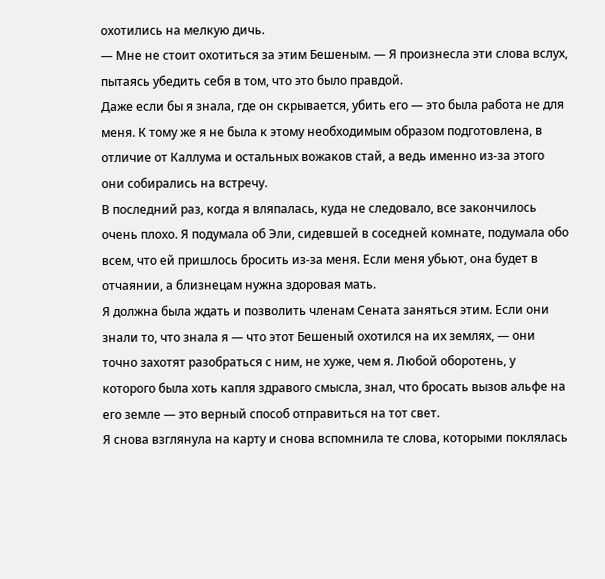охотились на мелкую дичь.
— Мне не стоит охотиться за этим Бешеным. — Я произнесла эти слова вслух, пытаясь убедить себя в том, что это было правдой.
Даже если бы я знала, где он скрывается, убить его — это была работа не для меня. К тому же я не была к этому необходимым образом подготовлена, в отличие от Каллума и остальных вожаков стай, а ведь именно из-за этого они собирались на встречу.
В последний раз, когда я вляпалась, куда не следовало, все закончилось очень плохо. Я подумала об Эли, сидевшей в соседней комнате, подумала обо всем, что ей пришлось бросить из-за меня. Если меня убьют, она будет в отчаянии, а близнецам нужна здоровая мать.
Я должна была ждать и позволить членам Сената заняться этим. Если они знали то, что знала я — что этот Бешеный охотился на их землях, — они точно захотят разобраться с ним, не хуже, чем я. Любой оборотень, у которого была хоть капля здравого смысла, знал, что бросать вызов альфе на его земле — это верный способ отправиться на тот свет.
Я снова взглянула на карту и снова вспомнила те слова, которыми поклялась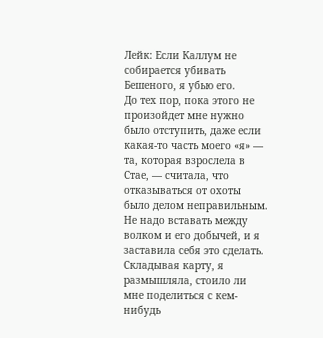Лейк: Если Каллум не собирается убивать Бешеного, я убью его.
До тех пор, пока этого не произойдет мне нужно было отступить, даже если какая-то часть моего «я» — та, которая взрослела в Стае, — считала, что отказываться от охоты было делом неправильным. Не надо вставать между волком и его добычей, и я заставила себя это сделать. Складывая карту, я размышляла, стоило ли мне поделиться с кем-нибудь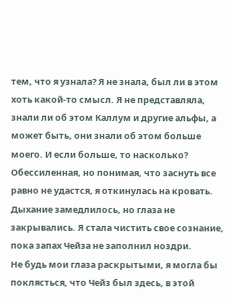тем, что я узнала? Я не знала, был ли в этом хоть какой-то смысл. Я не представляла, знали ли об этом Каллум и другие альфы, а может быть, они знали об этом больше моего. И если больше, то насколько?
Обессиленная, но понимая, что заснуть все равно не удастся, я откинулась на кровать. Дыхание замедлилось, но глаза не закрывались. Я стала чистить свое сознание, пока запах Чейза не заполнил ноздри.
Не будь мои глаза раскрытыми, я могла бы поклясться, что Чейз был здесь, в этой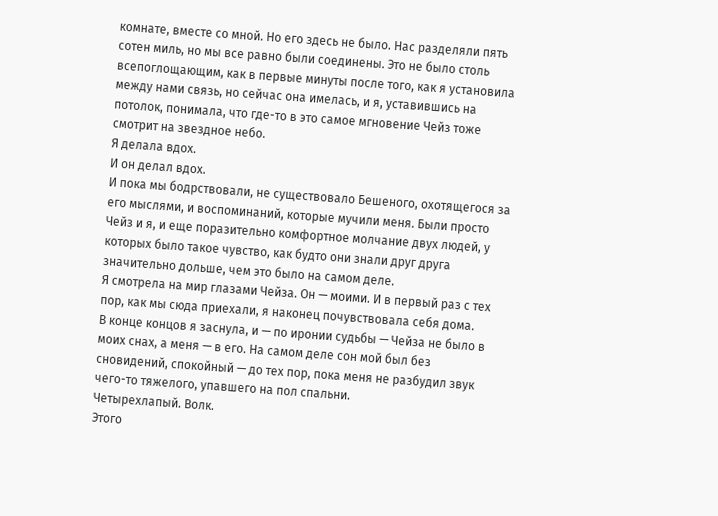комнате, вместе со мной. Но его здесь не было. Нас разделяли пять сотен миль, но мы все равно были соединены. Это не было столь всепоглощающим, как в первые минуты после того, как я установила между нами связь, но сейчас она имелась, и я, уставившись на потолок, понимала, что где-то в это самое мгновение Чейз тоже смотрит на звездное небо.
Я делала вдох.
И он делал вдох.
И пока мы бодрствовали, не существовало Бешеного, охотящегося за его мыслями, и воспоминаний, которые мучили меня. Были просто Чейз и я, и еще поразительно комфортное молчание двух людей, у которых было такое чувство, как будто они знали друг друга значительно дольше, чем это было на самом деле.
Я смотрела на мир глазами Чейза. Он — моими. И в первый раз с тех пор, как мы сюда приехали, я наконец почувствовала себя дома.
В конце концов я заснула, и — по иронии судьбы — Чейза не было в моих снах, а меня — в его. На самом деле сон мой был без сновидений, спокойный — до тех пор, пока меня не разбудил звук чего-то тяжелого, упавшего на пол спальни.
Четырехлапый. Волк.
Этого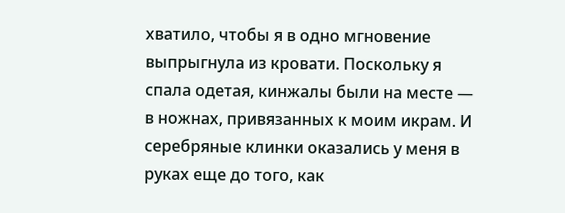хватило, чтобы я в одно мгновение выпрыгнула из кровати. Поскольку я спала одетая, кинжалы были на месте — в ножнах, привязанных к моим икрам. И серебряные клинки оказались у меня в руках еще до того, как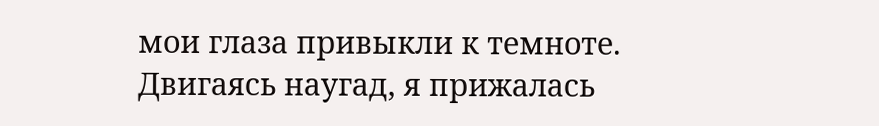мои глаза привыкли к темноте. Двигаясь наугад, я прижалась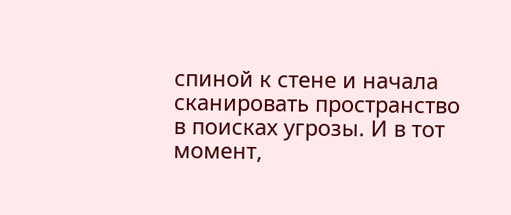спиной к стене и начала сканировать пространство в поисках угрозы. И в тот момент,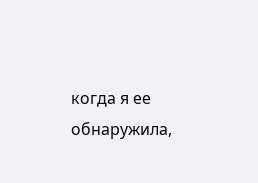когда я ее обнаружила,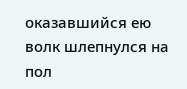оказавшийся ею волк шлепнулся на пол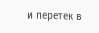и перетек в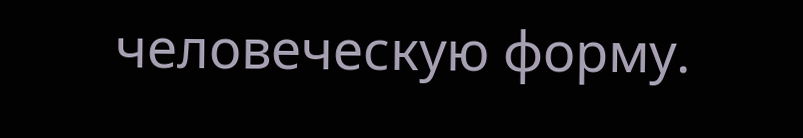человеческую форму.